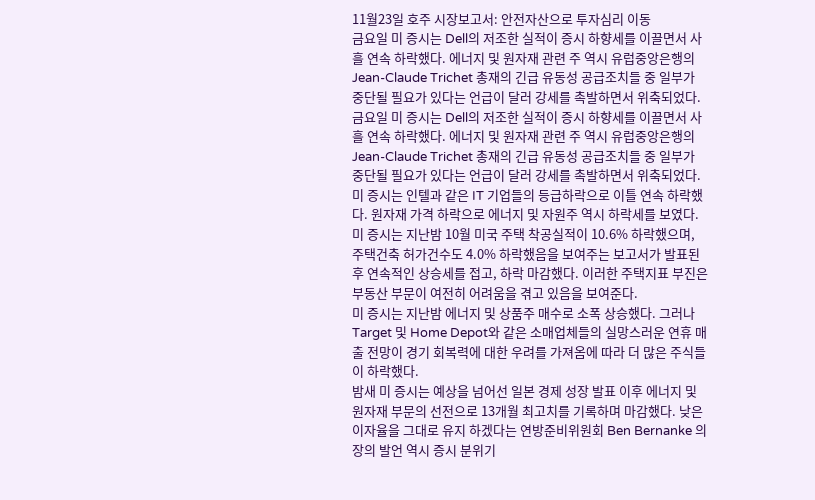11월23일 호주 시장보고서: 안전자산으로 투자심리 이동
금요일 미 증시는 Dell의 저조한 실적이 증시 하향세를 이끌면서 사흘 연속 하락했다. 에너지 및 원자재 관련 주 역시 유럽중앙은행의 Jean-Claude Trichet 총재의 긴급 유동성 공급조치들 중 일부가 중단될 필요가 있다는 언급이 달러 강세를 촉발하면서 위축되었다.
금요일 미 증시는 Dell의 저조한 실적이 증시 하향세를 이끌면서 사흘 연속 하락했다. 에너지 및 원자재 관련 주 역시 유럽중앙은행의 Jean-Claude Trichet 총재의 긴급 유동성 공급조치들 중 일부가 중단될 필요가 있다는 언급이 달러 강세를 촉발하면서 위축되었다.
미 증시는 인텔과 같은 IT 기업들의 등급하락으로 이틀 연속 하락했다. 원자재 가격 하락으로 에너지 및 자원주 역시 하락세를 보였다.
미 증시는 지난밤 10월 미국 주택 착공실적이 10.6% 하락했으며, 주택건축 허가건수도 4.0% 하락했음을 보여주는 보고서가 발표된 후 연속적인 상승세를 접고, 하락 마감했다. 이러한 주택지표 부진은 부동산 부문이 여전히 어려움을 겪고 있음을 보여준다.
미 증시는 지난밤 에너지 및 상품주 매수로 소폭 상승했다. 그러나 Target 및 Home Depot와 같은 소매업체들의 실망스러운 연휴 매출 전망이 경기 회복력에 대한 우려를 가져옴에 따라 더 많은 주식들이 하락했다.
밤새 미 증시는 예상을 넘어선 일본 경제 성장 발표 이후 에너지 및 원자재 부문의 선전으로 13개월 최고치를 기록하며 마감했다. 낮은 이자율을 그대로 유지 하겠다는 연방준비위원회 Ben Bernanke 의장의 발언 역시 증시 분위기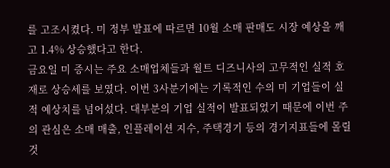를 고조시켰다. 미 정부 발표에 따르면 10월 소매 판매도 시장 예상을 깨고 1.4% 상승했다고 한다.
금요일 미 증시는 주요 소매업체들과 월트 디즈니사의 고무적인 실적 호재로 상승세를 보였다. 이번 3사분기에는 기록적인 수의 미 기업들이 실적 예상치를 넘어섰다. 대부분의 기업 실적이 발표되었기 때문에 이번 주의 관심은 소매 매출, 인플레이션 지수, 주택경기 등의 경기지표들에 몰릴 것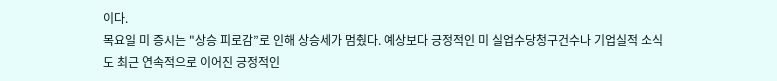이다.
목요일 미 증시는 "상승 피로감”로 인해 상승세가 멈췄다. 예상보다 긍정적인 미 실업수당청구건수나 기업실적 소식도 최근 연속적으로 이어진 긍정적인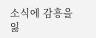소식에 감흥을 잃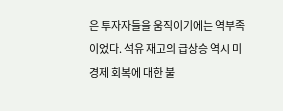은 투자자들을 움직이기에는 역부족이었다. 석유 재고의 급상승 역시 미 경제 회복에 대한 불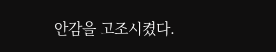안감을 고조시켰다.